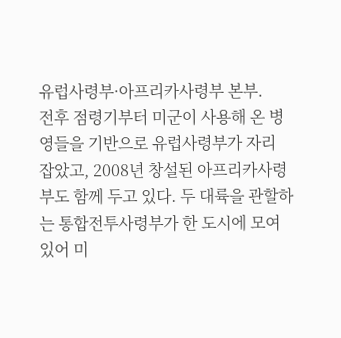유럽사령부·아프리카사령부 본부.
전후 점령기부터 미군이 사용해 온 병영들을 기반으로 유럽사령부가 자리 잡았고, 2008년 창설된 아프리카사령부도 함께 두고 있다. 두 대륙을 관할하는 통합전투사령부가 한 도시에 모여 있어 미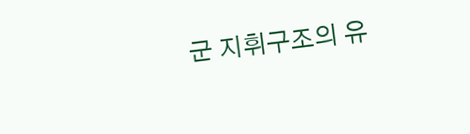군 지휘구조의 유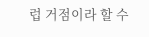럽 거점이라 할 수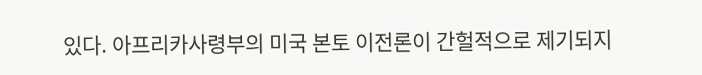있다. 아프리카사령부의 미국 본토 이전론이 간헐적으로 제기되지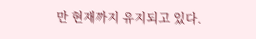만 현재까지 유지되고 있다.